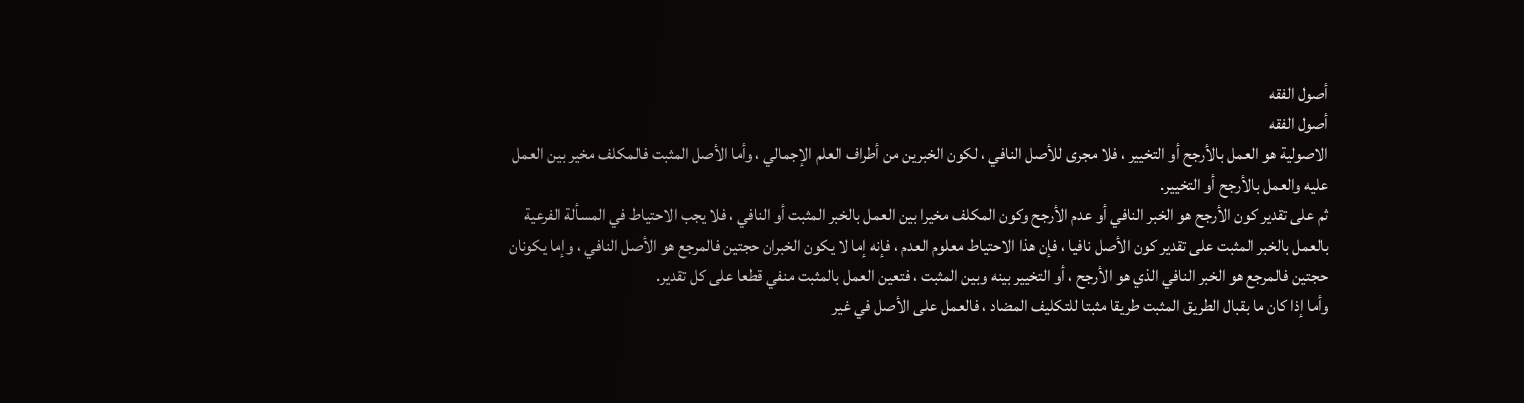أصول الفقه
أصول الفقه
الاصولية هو العمل بالأرجح أو التخيير ، فلا مجرى للأصل النافي ، لكون الخبرين من أطراف العلم الإجمالي ، وأما الأصل المثبت فالمكلف مخير بين العمل عليه والعمل بالأرجح أو التخيير.
ثم على تقدير كون الأرجح هو الخبر النافي أو عدم الأرجح وكون المكلف مخيرا بين العمل بالخبر المثبت أو النافي ، فلا يجب الاحتياط في المسألة الفرعية بالعمل بالخبر المثبت على تقدير كون الأصل نافيا ، فإن هذا الاحتياط معلوم العدم ، فإنه إما لا يكون الخبران حجتين فالمرجع هو الأصل النافي ، وإما يكونان حجتين فالمرجع هو الخبر النافي الذي هو الأرجح ، أو التخيير بينه وبين المثبت ، فتعين العمل بالمثبت منفي قطعا على كل تقدير.
وأما إذا كان ما بقبال الطريق المثبت طريقا مثبتا للتكليف المضاد ، فالعمل على الأصل في غير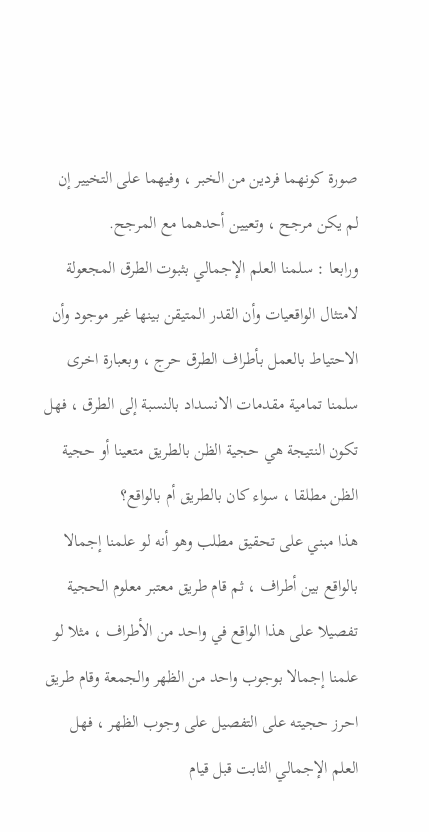صورة كونهما فردين من الخبر ، وفيهما على التخيير إن لم يكن مرجح ، وتعيين أحدهما مع المرجح.
ورابعا : سلمنا العلم الإجمالي بثبوت الطرق المجعولة لامتثال الواقعيات وأن القدر المتيقن بينها غير موجود وأن الاحتياط بالعمل بأطراف الطرق حرج ، وبعبارة اخرى سلمنا تمامية مقدمات الانسداد بالنسبة إلى الطرق ، فهل تكون النتيجة هي حجية الظن بالطريق متعينا أو حجية الظن مطلقا ، سواء كان بالطريق أم بالواقع؟
هذا مبني على تحقيق مطلب وهو أنه لو علمنا إجمالا بالواقع بين أطراف ، ثم قام طريق معتبر معلوم الحجية تفصيلا على هذا الواقع في واحد من الأطراف ، مثلا لو علمنا إجمالا بوجوب واحد من الظهر والجمعة وقام طريق احرز حجيته على التفصيل على وجوب الظهر ، فهل العلم الإجمالي الثابت قبل قيام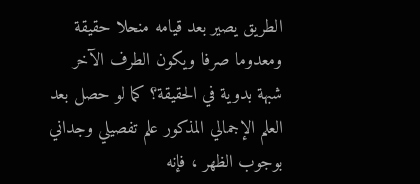الطريق يصير بعد قيامه منحلا حقيقة ومعدوما صرفا ويكون الطرف الآخر شبهة بدوية في الحقيقة؟ كما لو حصل بعد العلم الإجمالي المذكور علم تفصيلي وجداني بوجوب الظهر ، فإنه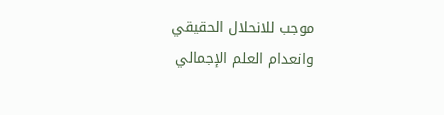موجب للانحلال الحقيقي وانعدام العلم الإجمالي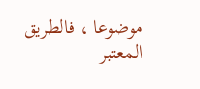موضوعا ، فالطريق المعتبر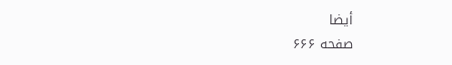أيضا
صفحه ۶۶۶